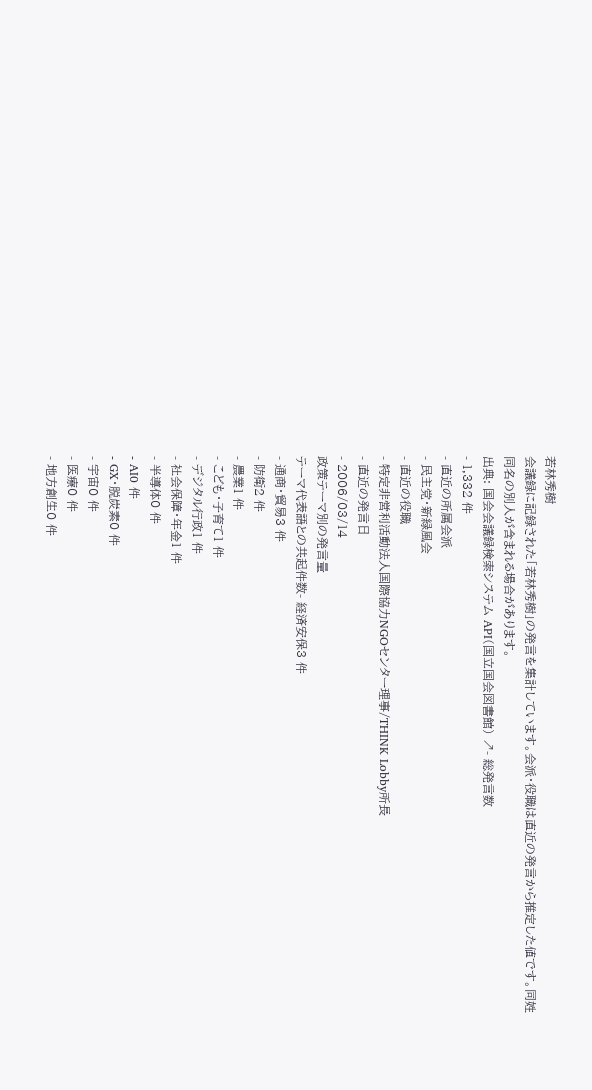若林秀樹
会議録に記録された「若林秀樹」の発言を集計しています。会派・役職は直近の発言から推定した値です。同姓同名の別人が含まれる場合があります。
出典: 国会会議録検索システム API(国立国会図書館) ↗- 総発言数
- 1,332 件
- 直近の所属会派
- 民主党・新緑風会
- 直近の役職
- 特定非営利活動法人国際協力NGOセンター理事/THINK Lobby所長
- 直近の発言日
- 2006/03/14
政策テーマ別の発言量
テーマ代表語との共起件数- 経済安保3 件
- 通商・貿易3 件
- 防衛2 件
- 農業1 件
- こども・子育て1 件
- デジタル行政1 件
- 社会保障・年金1 件
- 半導体0 件
- AI0 件
- GX・脱炭素0 件
- 宇宙0 件
- 医療0 件
- 地方創生0 件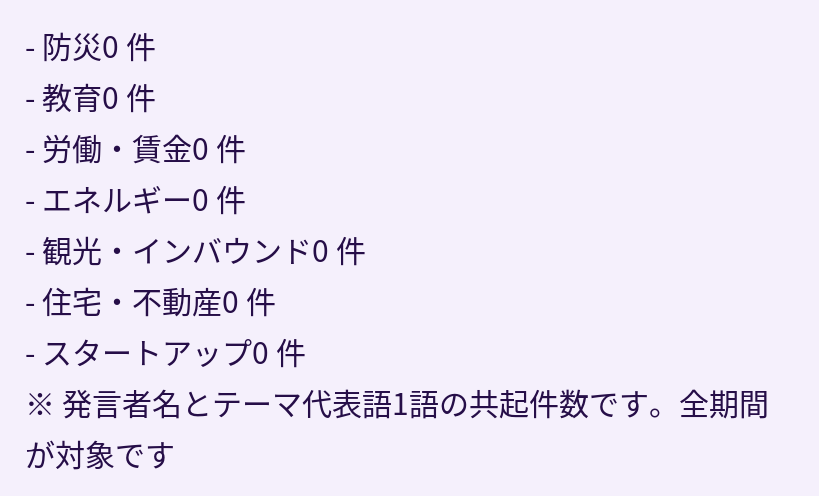- 防災0 件
- 教育0 件
- 労働・賃金0 件
- エネルギー0 件
- 観光・インバウンド0 件
- 住宅・不動産0 件
- スタートアップ0 件
※ 発言者名とテーマ代表語1語の共起件数です。全期間が対象です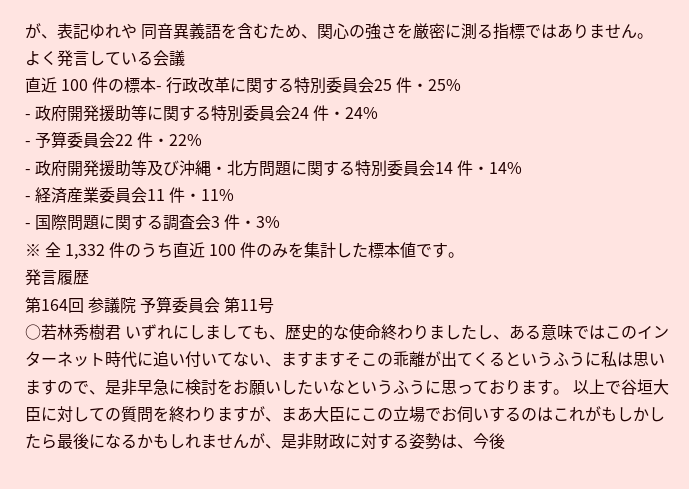が、表記ゆれや 同音異義語を含むため、関心の強さを厳密に測る指標ではありません。
よく発言している会議
直近 100 件の標本- 行政改革に関する特別委員会25 件・25%
- 政府開発援助等に関する特別委員会24 件・24%
- 予算委員会22 件・22%
- 政府開発援助等及び沖縄・北方問題に関する特別委員会14 件・14%
- 経済産業委員会11 件・11%
- 国際問題に関する調査会3 件・3%
※ 全 1,332 件のうち直近 100 件のみを集計した標本値です。
発言履歴
第164回 参議院 予算委員会 第11号
○若林秀樹君 いずれにしましても、歴史的な使命終わりましたし、ある意味ではこのインターネット時代に追い付いてない、ますますそこの乖離が出てくるというふうに私は思いますので、是非早急に検討をお願いしたいなというふうに思っております。 以上で谷垣大臣に対しての質問を終わりますが、まあ大臣にこの立場でお伺いするのはこれがもしかしたら最後になるかもしれませんが、是非財政に対する姿勢は、今後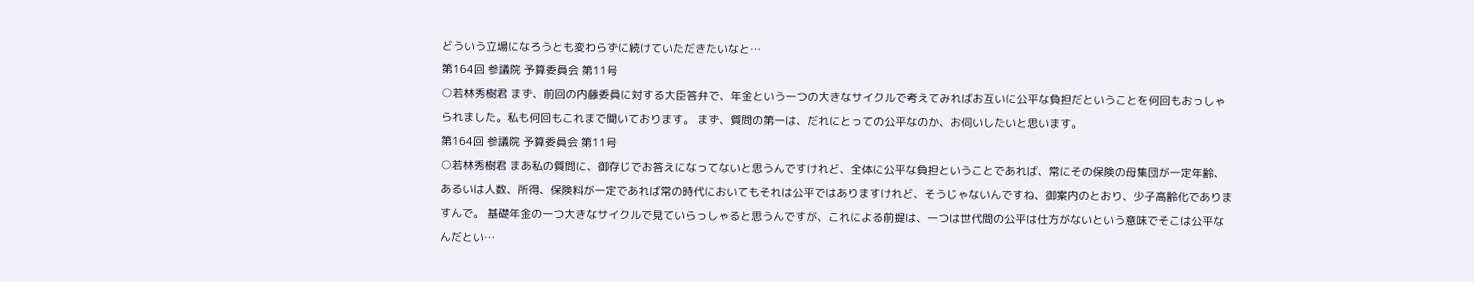どういう立場になろうとも変わらずに続けていただきたいなと…
第164回 参議院 予算委員会 第11号
○若林秀樹君 まず、前回の内藤委員に対する大臣答弁で、年金という一つの大きなサイクルで考えてみればお互いに公平な負担だということを何回もおっしゃられました。私も何回もこれまで聞いております。 まず、質問の第一は、だれにとっての公平なのか、お伺いしたいと思います。
第164回 参議院 予算委員会 第11号
○若林秀樹君 まあ私の質問に、御存じでお答えになってないと思うんですけれど、全体に公平な負担ということであれば、常にその保険の母集団が一定年齢、あるいは人数、所得、保険料が一定であれば常の時代においてもそれは公平ではありますけれど、そうじゃないんですね、御案内のとおり、少子高齢化でありますんで。 基礎年金の一つ大きなサイクルで見ていらっしゃると思うんですが、これによる前提は、一つは世代間の公平は仕方がないという意味でそこは公平なんだとい…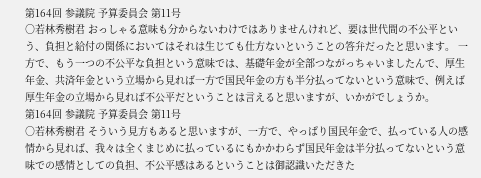第164回 参議院 予算委員会 第11号
○若林秀樹君 おっしゃる意味も分からないわけではありませんけれど、要は世代間の不公平という、負担と給付の関係においてはそれは生じても仕方ないということの答弁だったと思います。 一方で、もう一つの不公平な負担という意味では、基礎年金が全部つながっちゃいましたんで、厚生年金、共済年金という立場から見れば一方で国民年金の方も半分払ってないという意味で、例えば厚生年金の立場から見れば不公平だということは言えると思いますが、いかがでしょうか。
第164回 参議院 予算委員会 第11号
○若林秀樹君 そういう見方もあると思いますが、一方で、やっぱり国民年金で、払っている人の感情から見れば、我々は全くまじめに払っているにもかかわらず国民年金は半分払ってないという意味での感情としての負担、不公平感はあるということは御認識いただきた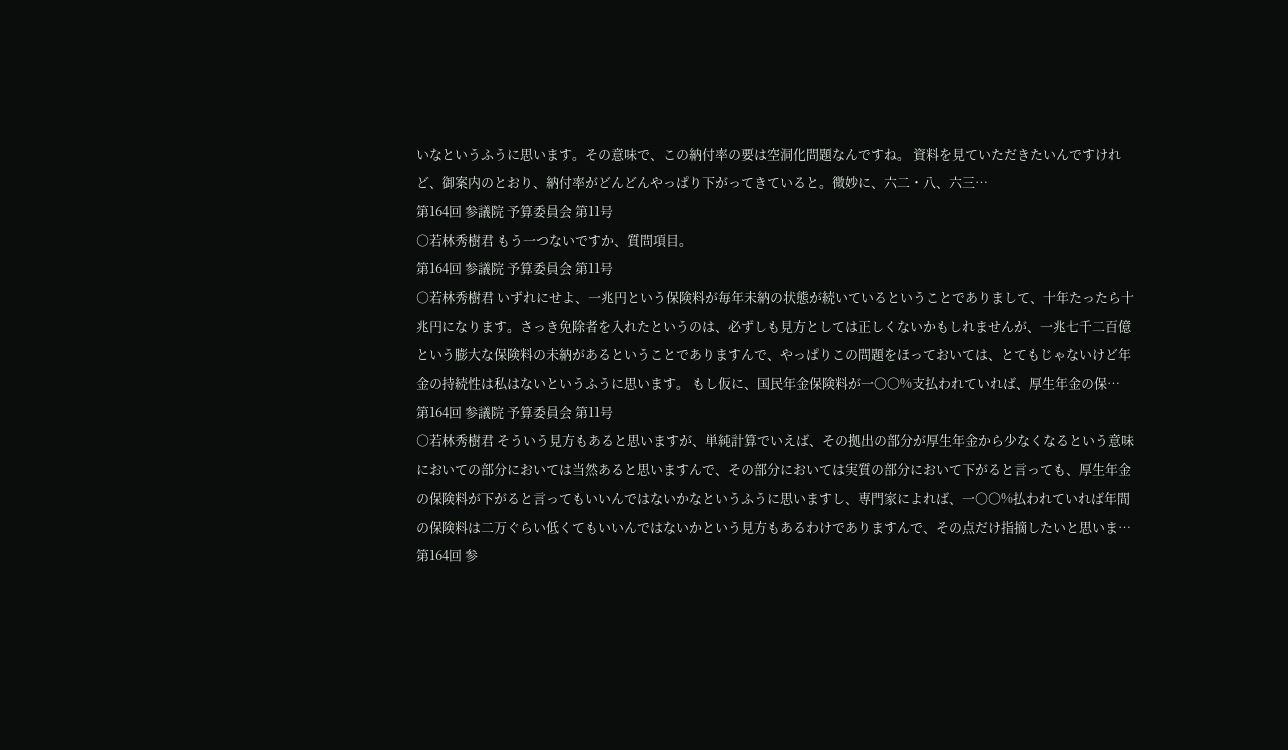いなというふうに思います。その意味で、この納付率の要は空洞化問題なんですね。 資料を見ていただきたいんですけれど、御案内のとおり、納付率がどんどんやっぱり下がってきていると。微妙に、六二・八、六三…
第164回 参議院 予算委員会 第11号
○若林秀樹君 もう一つないですか、質問項目。
第164回 参議院 予算委員会 第11号
○若林秀樹君 いずれにせよ、一兆円という保険料が毎年未納の状態が続いているということでありまして、十年たったら十兆円になります。さっき免除者を入れたというのは、必ずしも見方としては正しくないかもしれませんが、一兆七千二百億という膨大な保険料の未納があるということでありますんで、やっぱりこの問題をほっておいては、とてもじゃないけど年金の持続性は私はないというふうに思います。 もし仮に、国民年金保険料が一〇〇%支払われていれば、厚生年金の保…
第164回 参議院 予算委員会 第11号
○若林秀樹君 そういう見方もあると思いますが、単純計算でいえば、その拠出の部分が厚生年金から少なくなるという意味においての部分においては当然あると思いますんで、その部分においては実質の部分において下がると言っても、厚生年金の保険料が下がると言ってもいいんではないかなというふうに思いますし、専門家によれば、一〇〇%払われていれば年間の保険料は二万ぐらい低くてもいいんではないかという見方もあるわけでありますんで、その点だけ指摘したいと思いま…
第164回 参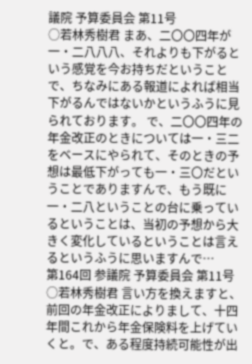議院 予算委員会 第11号
○若林秀樹君 まあ、二〇〇四年が一・二八八八、それよりも下がるという感覚を今お持ちだということで、ちなみにある報道によれば相当下がるんではないかというふうに見られております。 で、二〇〇四年の年金改正のときについては一・三二をベースにやられて、そのときの予想は最低下がっても一・三〇だということでありますんで、もう既に一・二八ということの台に乗っているということは、当初の予想から大きく変化しているということは言えるというふうに思いますんで…
第164回 参議院 予算委員会 第11号
○若林秀樹君 言い方を換えますと、前回の年金改正によりまして、十四年間これから年金保険料を上げていくと。で、ある程度持続可能性が出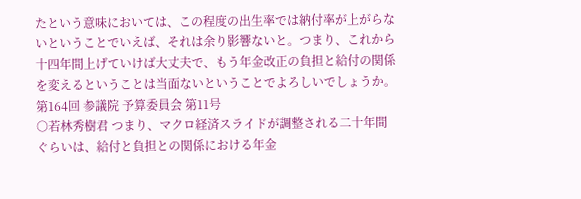たという意味においては、この程度の出生率では納付率が上がらないということでいえば、それは余り影響ないと。つまり、これから十四年間上げていけば大丈夫で、もう年金改正の負担と給付の関係を変えるということは当面ないということでよろしいでしょうか。
第164回 参議院 予算委員会 第11号
○若林秀樹君 つまり、マクロ経済スライドが調整される二十年間ぐらいは、給付と負担との関係における年金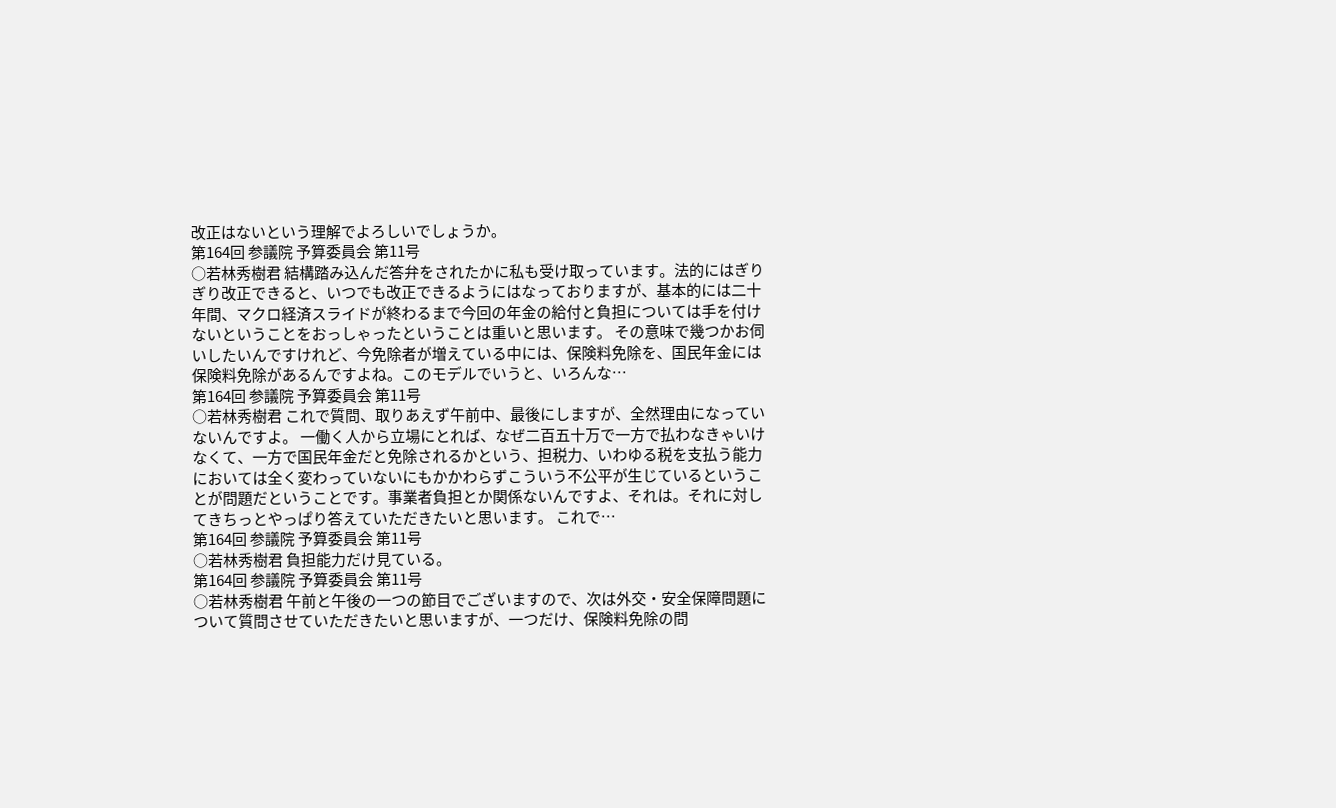改正はないという理解でよろしいでしょうか。
第164回 参議院 予算委員会 第11号
○若林秀樹君 結構踏み込んだ答弁をされたかに私も受け取っています。法的にはぎりぎり改正できると、いつでも改正できるようにはなっておりますが、基本的には二十年間、マクロ経済スライドが終わるまで今回の年金の給付と負担については手を付けないということをおっしゃったということは重いと思います。 その意味で幾つかお伺いしたいんですけれど、今免除者が増えている中には、保険料免除を、国民年金には保険料免除があるんですよね。このモデルでいうと、いろんな…
第164回 参議院 予算委員会 第11号
○若林秀樹君 これで質問、取りあえず午前中、最後にしますが、全然理由になっていないんですよ。 一働く人から立場にとれば、なぜ二百五十万で一方で払わなきゃいけなくて、一方で国民年金だと免除されるかという、担税力、いわゆる税を支払う能力においては全く変わっていないにもかかわらずこういう不公平が生じているということが問題だということです。事業者負担とか関係ないんですよ、それは。それに対してきちっとやっぱり答えていただきたいと思います。 これで…
第164回 参議院 予算委員会 第11号
○若林秀樹君 負担能力だけ見ている。
第164回 参議院 予算委員会 第11号
○若林秀樹君 午前と午後の一つの節目でございますので、次は外交・安全保障問題について質問させていただきたいと思いますが、一つだけ、保険料免除の問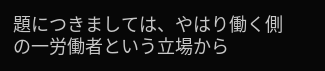題につきましては、やはり働く側の一労働者という立場から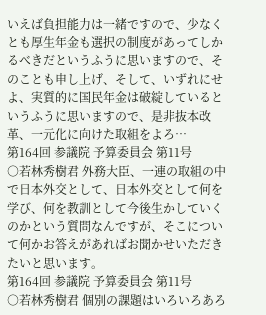いえば負担能力は一緒ですので、少なくとも厚生年金も選択の制度があってしかるべきだというふうに思いますので、そのことも申し上げ、そして、いずれにせよ、実質的に国民年金は破綻しているというふうに思いますので、是非抜本改革、一元化に向けた取組をよろ…
第164回 参議院 予算委員会 第11号
○若林秀樹君 外務大臣、一連の取組の中で日本外交として、日本外交として何を学び、何を教訓として今後生かしていくのかという質問なんですが、そこについて何かお答えがあればお聞かせいただきたいと思います。
第164回 参議院 予算委員会 第11号
○若林秀樹君 個別の課題はいろいろあろ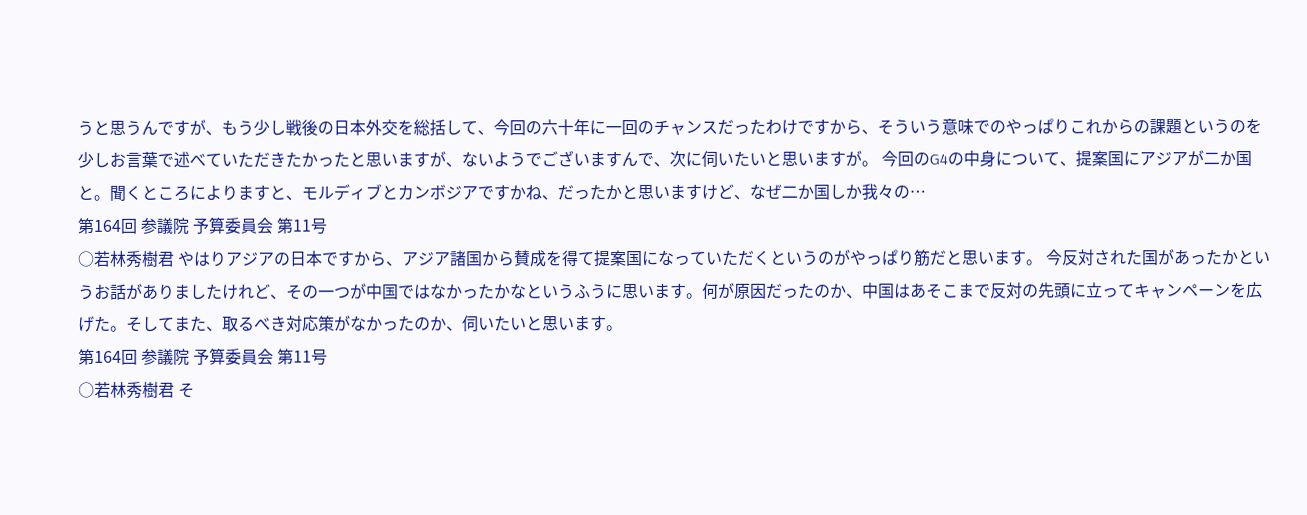うと思うんですが、もう少し戦後の日本外交を総括して、今回の六十年に一回のチャンスだったわけですから、そういう意味でのやっぱりこれからの課題というのを少しお言葉で述べていただきたかったと思いますが、ないようでございますんで、次に伺いたいと思いますが。 今回のG4の中身について、提案国にアジアが二か国と。聞くところによりますと、モルディブとカンボジアですかね、だったかと思いますけど、なぜ二か国しか我々の…
第164回 参議院 予算委員会 第11号
○若林秀樹君 やはりアジアの日本ですから、アジア諸国から賛成を得て提案国になっていただくというのがやっぱり筋だと思います。 今反対された国があったかというお話がありましたけれど、その一つが中国ではなかったかなというふうに思います。何が原因だったのか、中国はあそこまで反対の先頭に立ってキャンペーンを広げた。そしてまた、取るべき対応策がなかったのか、伺いたいと思います。
第164回 参議院 予算委員会 第11号
○若林秀樹君 そ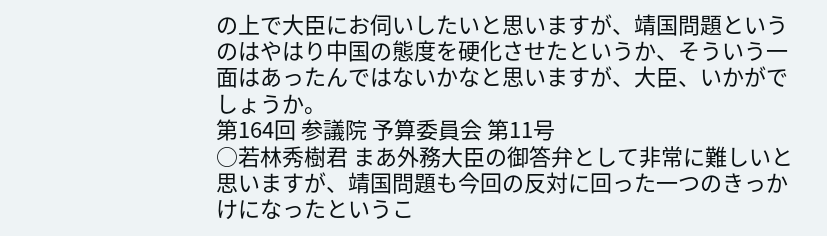の上で大臣にお伺いしたいと思いますが、靖国問題というのはやはり中国の態度を硬化させたというか、そういう一面はあったんではないかなと思いますが、大臣、いかがでしょうか。
第164回 参議院 予算委員会 第11号
○若林秀樹君 まあ外務大臣の御答弁として非常に難しいと思いますが、靖国問題も今回の反対に回った一つのきっかけになったというこ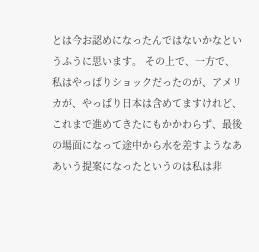とは今お認めになったんではないかなというふうに思います。 その上で、一方で、私はやっぱりショックだったのが、アメリカが、やっぱり日本は含めてますけれど、これまで進めてきたにもかかわらず、最後の場面になって途中から水を差すようなああいう提案になったというのは私は非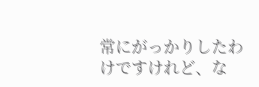常にがっかりしたわけですけれど、な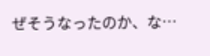ぜそうなったのか、な…